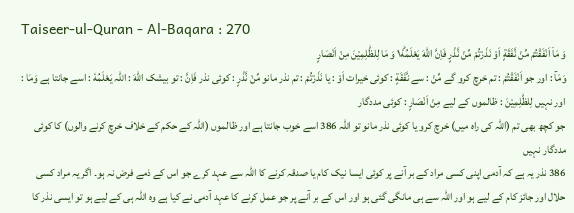Taiseer-ul-Quran - Al-Baqara : 270
وَ مَاۤ اَنْفَقْتُمْ مِّنْ نَّفَقَةٍ اَوْ نَذَرْتُمْ مِّنْ نَّذْرٍ فَاِنَّ اللّٰهَ یَعْلَمُهٗ١ؕ وَ مَا لِلظّٰلِمِیْنَ مِنْ اَنْصَارٍ
وَمَآ : اور جو اَنْفَقْتُمْ : تم خرچ کرو گے مِّنْ : سے نَّفَقَةٍ : کوئی خیرات اَوْ : یا نَذَرْتُمْ : تم نذر مانو مِّنْ نَّذْرٍ : کوئی نذر فَاِنَّ : تو بیشک اللّٰهَ : اللہ يَعْلَمُهٗ : اسے جانتا ہے وَمَا : اور نہیں لِلظّٰلِمِيْنَ : ظالموں کے لیے مِنْ اَنْصَارٍ : کوئی مددگار
جو کچھ بھی تم (اللہ کی راہ میں) خرچ کرو یا کوئی نذر مانو تو اللہ 386 اسے خوب جانتا ہے اور ظالموں (اللہ کے حکم کے خلاف خرچ کرنے والوں) کا کوئی مددگار نہیں
386 نذر یہ ہے کہ آدمی اپنی کسی مراد کے بر آنے پر کوئی ایسا نیک کام یا صدقہ کرنے کا اللہ سے عہد کرے جو اس کے ذمے فرض نہ ہو۔ اگر یہ مراد کسی حلال اور جائز کام کے لیے ہو اور اللہ سے ہی مانگی گئی ہو اور اس کے بر آنے پر جو عمل کرنے کا عہد آدمی نے کیا ہے وہ اللہ ہی کے لیے ہو تو ایسی نذر کا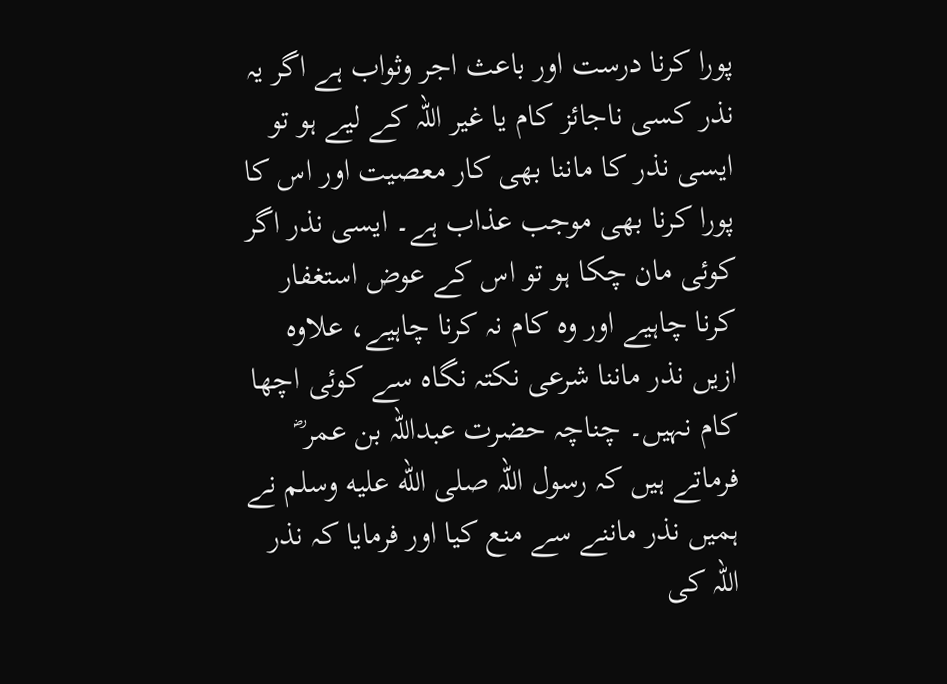پورا کرنا درست اور باعث اجر وثواب ہے اگر یہ نذر کسی ناجائز کام یا غیر اللہ کے لیے ہو تو ایسی نذر کا ماننا بھی کار معصیت اور اس کا پورا کرنا بھی موجب عذاب ہے۔ ایسی نذر اگر کوئی مان چکا ہو تو اس کے عوض استغفار کرنا چاہیے اور وہ کام نہ کرنا چاہیے، علاوہ ازیں نذر ماننا شرعی نکتہ نگاہ سے کوئی اچھا کام نہیں۔ چناچہ حضرت عبداللہ بن عمر ؓ فرماتے ہیں کہ رسول اللہ صلى الله عليه وسلم نے ہمیں نذر ماننے سے منع کیا اور فرمایا کہ نذر اللہ کی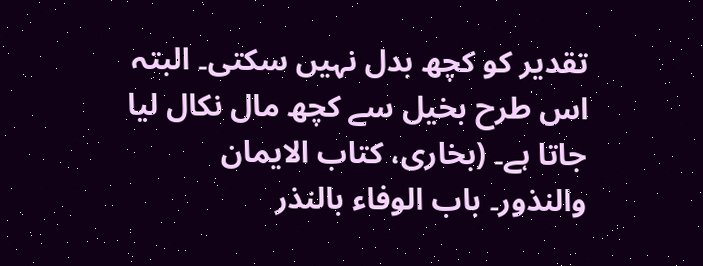تقدیر کو کچھ بدل نہیں سکتی۔ البتہ اس طرح بخیل سے کچھ مال نکال لیا جاتا ہے۔ (بخاری، کتاب الایمان والنذور۔ باب الوفاء بالنذر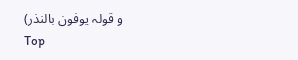و قولہ یوفون بالنذر)
Top